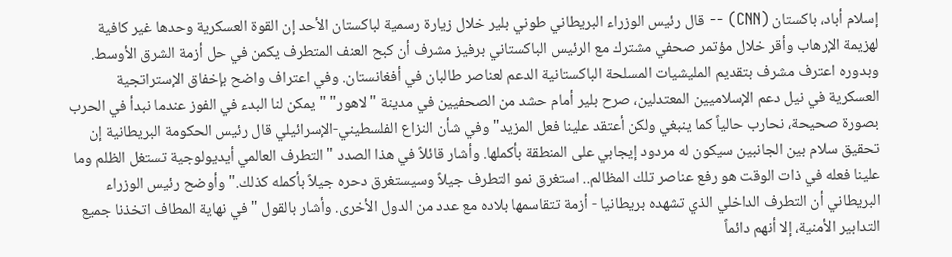إسلام أباد، باكستان (CNN) -- قال رئيس الوزراء البريطاني طوني بلير خلال زيارة رسمية لباكستان الأحد إن القوة العسكرية وحدها غير كافية لهزيمة الإرهاب وأقر خلال مؤتمر صحفي مشترك مع الرئيس الباكستاني برفيز مشرف أن كبح العنف المتطرف يكمن في حل أزمة الشرق الأوسط. وبدوره اعترف مشرف بتقديم المليشيات المسلحة الباكستانية الدعم لعناصر طالبان في أفغانستان. وفي اعتراف واضح بإخفاق الإستراتجية العسكرية في نيل دعم الإسلاميين المعتدلين، صرح بلير أمام حشد من الصحفيين في مدينة "لاهور" "يمكن لنا البدء في الفوز عندما نبدأ في الحرب بصورة صحيحة، نحارب حالياً كما ينبغي ولكن أعتقد علينا فعل المزيد" وفي شأن النزاع الفلسطيني-الإسرائيلي قال رئيس الحكومة البريطانية إن تحقيق سلام بين الجانبين سيكون له مردود إيجابي على المنطقة بأكملها. وأشار قائلاً في هذا الصدد " التطرف العالمي أيديولوجية تستغل الظلم وما علينا فعله في ذات الوقت هو رفع عناصر تلك المظالم.. استغرق نمو التطرف جيلاً وسيستغرق دحره جيلاً بأكمله كذلك." وأوضح رئيس الوزراء البريطاني أن التطرف الداخلي الذي تشهده بريطانيا - أزمة تتقاسمها بلاده مع عدد من الدول الأخرى. وأشار بالقول "في نهاية المطاف اتخذنا جميع التدابير الأمنية، إلا أنهم دائماً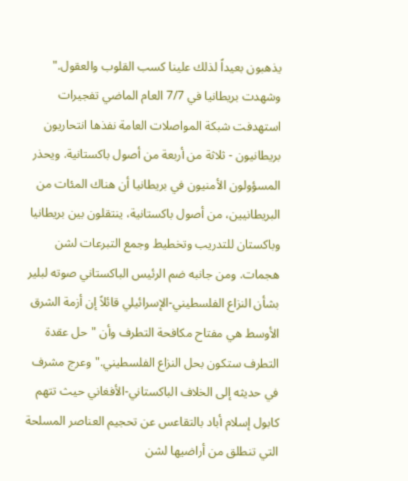يذهبون بعيداً لذلك علينا كسب القلوب والعقول." وشهدت بريطانيا في 7/7 العام الماضي تفجيرات استهدفت شبكة المواصلات العامة نفذها انتحاريون بريطانيون - ثلاثة من أربعة من أصول باكستانية. ويحذر المسؤولون الأمنيون في بريطانيا أن هناك المئات من البريطانيين، من أصول باكستانية، ينتقلون بين بريطانيا وباكستان للتدريب وتخطيط وجمع التبرعات لشن هجمات. ومن جانبه ضم الرئيس الباكستاني صوته لبلير بشأن النزاع الفلسطيني-الإسرائيلي قائلاً إن أزمة الشرق الأوسط هي مفتاح مكافحة التطرف وأن "حل عقدة التطرف ستكون بحل النزاع الفلسطيني." وعرج مشرف في حديثه إلى الخلاف الباكستاني-الأفغاني حيث تتهم كابول إسلام أباد بالتقاعس عن تحجيم العناصر المسلحة التي تنطلق من أراضيها لشن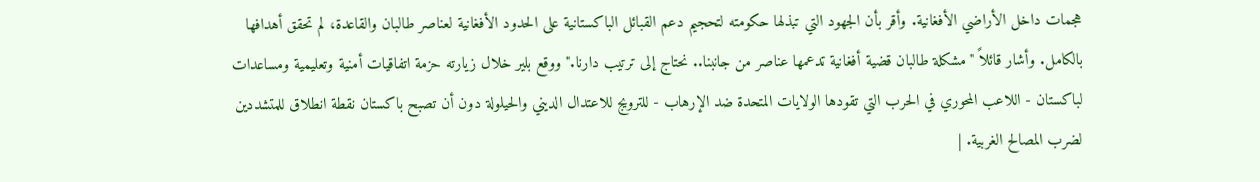هجمات داخل الأراضي الأفغانية. وأقر بأن الجهود التي تبذلها حكومته لتحجيم دعم القبائل الباكستانية على الحدود الأفغانية لعناصر طالبان والقاعدة، لم تحقق أهدافها بالكامل. وأشار قائلاً "مشكلة طالبان قضية أفغانية تدعمها عناصر من جانبنا.. نحتاج إلى ترتيب دارنا." ووقع بلير خلال زيارته حزمة اتفاقيات أمنية وتعليمية ومساعدات لباكستان - اللاعب المحوري في الحرب التي تقودها الولايات المتحدة ضد الإرهاب - للترويج للاعتدال الديني والحيلولة دون أن تصبح باكستان نقطة انطلاق للمتشددين لضرب المصالح الغربية. |